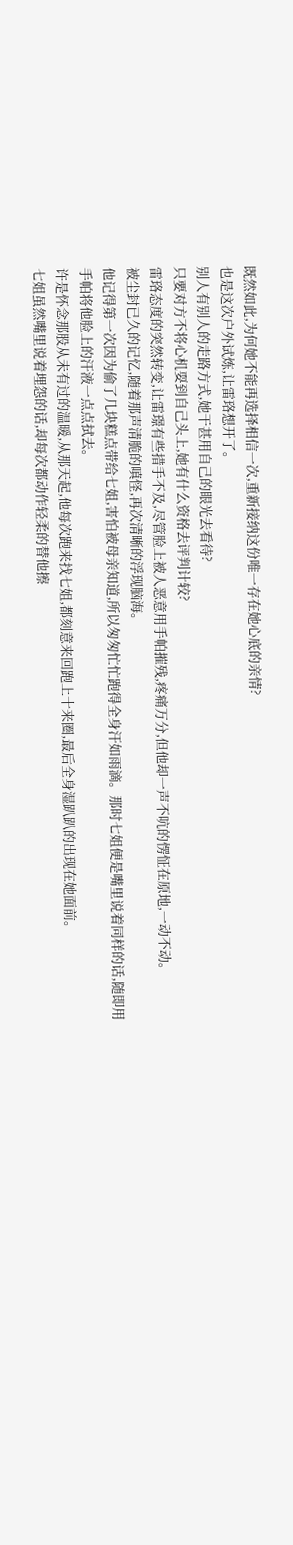既然如此,为何她不能再选择相信一次,重新接纳这份唯一存在她心底的亲情?
也是这次户外试炼,让雷珞想开了。
别人有别人的走路方式,她干甚用自己的眼光去看待?
只要对方不将心机耍到自己头上,她有什么资格去评判计较?
雷珞态度的突然转变,让雷璟有些措手不及,尽管脸上被人恶意用手帕摧残,疼痛万分,但他却一声不吭的愣怔在原地,一动不动。
被尘封已久的记忆,随着那声清脆的嗔怪,再次清晰的浮现脑海。
他记得第一次因为偷了几块糕点带给七姐,害怕被母亲知道,所以匆匆忙忙跑得全身汗如雨滴。那时七姐便是嘴里说着同样的话,随即用手帕将他脸上的汗液一点点拭去。
许是怀念那股从未有过的温暖,从那天起,他每次跑来找七姐,都刻意来回跑上十来圈,最后全身湿趴趴的出现在她面前。
七姐虽然嘴里说着埋怨的话,却每次都动作轻柔的替他擦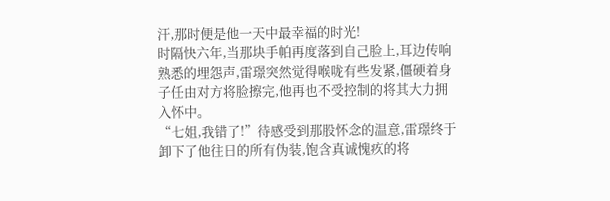汗,那时便是他一天中最幸福的时光!
时隔快六年,当那块手帕再度落到自己脸上,耳边传响熟悉的埋怨声,雷璟突然觉得喉咙有些发紧,僵硬着身子任由对方将脸擦完,他再也不受控制的将其大力拥入怀中。
“七姐,我错了!”待感受到那股怀念的温意,雷璟终于卸下了他往日的所有伪装,饱含真诚愧疚的将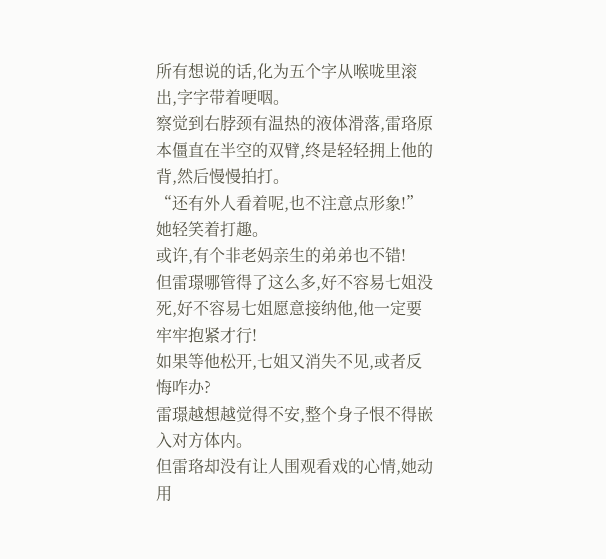所有想说的话,化为五个字从喉咙里滚出,字字带着哽咽。
察觉到右脖颈有温热的液体滑落,雷珞原本僵直在半空的双臂,终是轻轻拥上他的背,然后慢慢拍打。
“还有外人看着呢,也不注意点形象!”她轻笑着打趣。
或许,有个非老妈亲生的弟弟也不错!
但雷璟哪管得了这么多,好不容易七姐没死,好不容易七姐愿意接纳他,他一定要牢牢抱紧才行!
如果等他松开,七姐又消失不见,或者反悔咋办?
雷璟越想越觉得不安,整个身子恨不得嵌入对方体内。
但雷珞却没有让人围观看戏的心情,她动用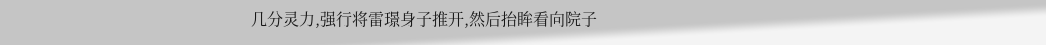几分灵力,强行将雷璟身子推开,然后抬眸看向院子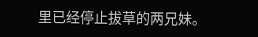里已经停止拔草的两兄妹。